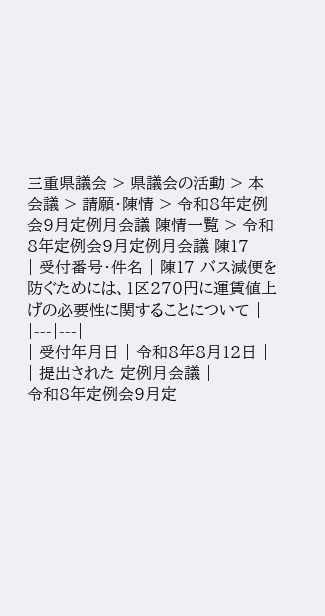三重県議会 > 県議会の活動 > 本会議 > 請願・陳情 > 令和8年定例会9月定例月会議 陳情一覧 > 令和8年定例会9月定例月会議 陳17
| 受付番号・件名 | 陳17 バス減便を防ぐためには、1区270円に運賃値上げの必要性に関することについて |
|---|---|
| 受付年月日 | 令和8年8月12日 |
| 提出された 定例月会議 |
令和8年定例会9月定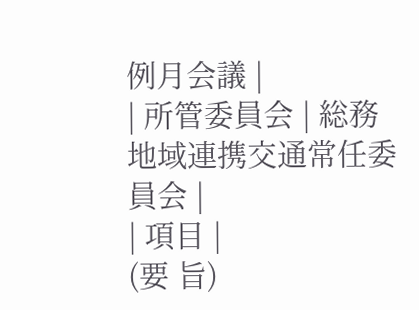例月会議 |
| 所管委員会 | 総務地域連携交通常任委員会 |
| 項目 |
(要 旨)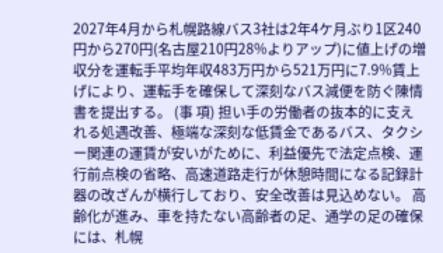2027年4月から札幌路線バス3社は2年4ケ月ぶり1区240円から270円(名古屋210円28%よりアップ)に値上げの増収分を運転手平均年収483万円から521万円に7.9%賃上げにより、運転手を確保して深刻なバス減便を防ぐ陳情書を提出する。 (事 項) 担い手の労働者の抜本的に支えれる処遇改善、極端な深刻な低賃金であるバス、タクシー関連の運賃が安いがために、利益優先で法定点検、運行前点検の省略、高速道路走行が休憩時間になる記録計器の改ざんが横行しており、安全改善は見込めない。 高齢化が進み、車を持たない高齢者の足、通学の足の確保には、札幌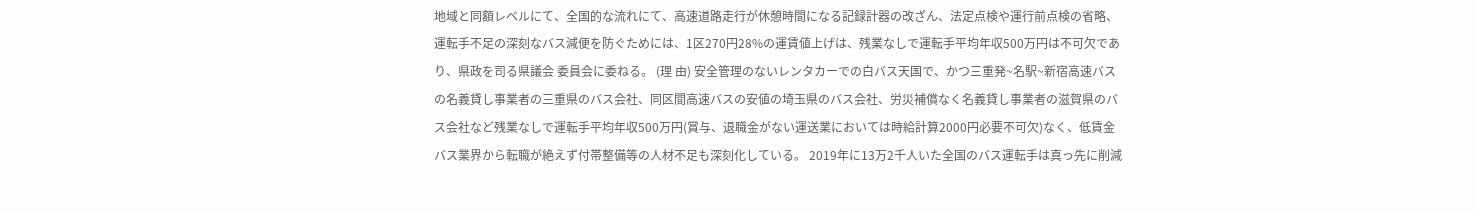地域と同額レベルにて、全国的な流れにて、高速道路走行が休憩時間になる記録計器の改ざん、法定点検や運行前点検の省略、運転手不足の深刻なバス減便を防ぐためには、1区270円28%の運賃値上げは、残業なしで運転手平均年収500万円は不可欠であり、県政を司る県議会 委員会に委ねる。 (理 由) 安全管理のないレンタカーでの白バス天国で、かつ三重発~名駅~新宿高速バスの名義貸し事業者の三重県のバス会社、同区間高速バスの安値の埼玉県のバス会社、労災補償なく名義貸し事業者の滋賀県のバス会社など残業なしで運転手平均年収500万円(賞与、退職金がない運送業においては時給計算2000円必要不可欠)なく、低賃金バス業界から転職が絶えず付帯整備等の人材不足も深刻化している。 2019年に13万2千人いた全国のバス運転手は真っ先に削減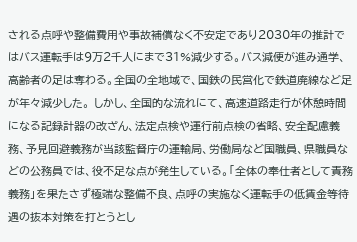される点呼や整備費用や事故補償なく不安定であり2030年の推計ではバス運転手は9万2千人にまで31%減少する。バス減便が進み通学、高齢者の足は奪わる。全国の全地域で、国鉄の民営化で鉄道廃線など足が年々減少した。 しかし、全国的な流れにて、高速道路走行が休憩時間になる記録計器の改ざん、法定点検や運行前点検の省略、安全配慮義務、予見回避義務が当該監督庁の運輸局、労働局など国職員、県職員などの公務員では、役不足な点が発生している。「全体の奉仕者として責務義務」を果たさず極端な整備不良、点呼の実施なく運転手の低賃金等待遇の抜本対策を打とうとし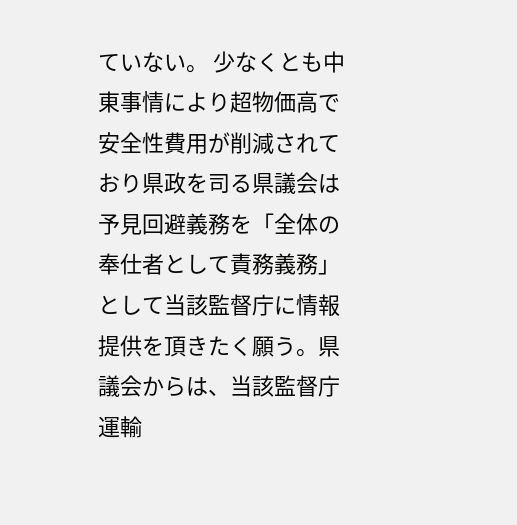ていない。 少なくとも中東事情により超物価高で安全性費用が削減されており県政を司る県議会は予見回避義務を「全体の奉仕者として責務義務」として当該監督庁に情報提供を頂きたく願う。県議会からは、当該監督庁運輸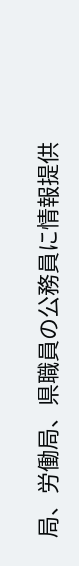局、労働局、県職員の公務員に情報提供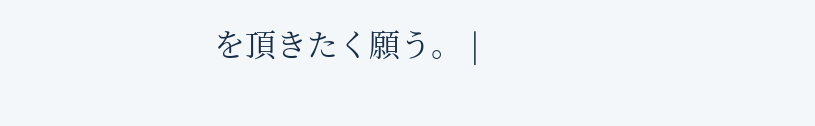を頂きたく願う。 |